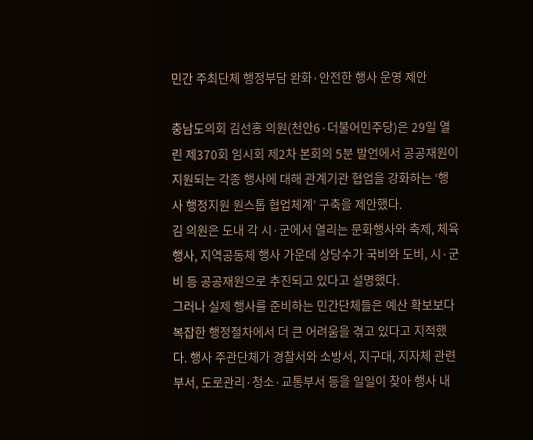민간 주최단체 행정부담 완화·안전한 행사 운영 제안

충남도의회 김선홍 의원(천안6·더불어민주당)은 29일 열린 제370회 임시회 제2차 본회의 5분 발언에서 공공재원이 지원되는 각종 행사에 대해 관계기관 협업을 강화하는 ‘행사 행정지원 원스톱 협업체계’ 구축을 제안했다.
김 의원은 도내 각 시·군에서 열리는 문화행사와 축제, 체육행사, 지역공동체 행사 가운데 상당수가 국비와 도비, 시·군비 등 공공재원으로 추진되고 있다고 설명했다.
그러나 실제 행사를 준비하는 민간단체들은 예산 확보보다 복잡한 행정절차에서 더 큰 어려움을 겪고 있다고 지적했다. 행사 주관단체가 경찰서와 소방서, 지구대, 지자체 관련 부서, 도로관리·청소·교통부서 등을 일일이 찾아 행사 내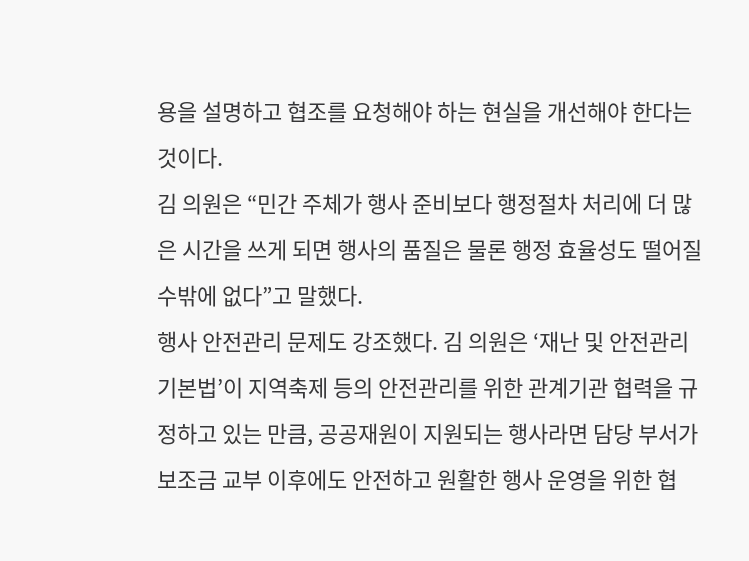용을 설명하고 협조를 요청해야 하는 현실을 개선해야 한다는 것이다.
김 의원은 “민간 주체가 행사 준비보다 행정절차 처리에 더 많은 시간을 쓰게 되면 행사의 품질은 물론 행정 효율성도 떨어질 수밖에 없다”고 말했다.
행사 안전관리 문제도 강조했다. 김 의원은 ‘재난 및 안전관리 기본법’이 지역축제 등의 안전관리를 위한 관계기관 협력을 규정하고 있는 만큼, 공공재원이 지원되는 행사라면 담당 부서가 보조금 교부 이후에도 안전하고 원활한 행사 운영을 위한 협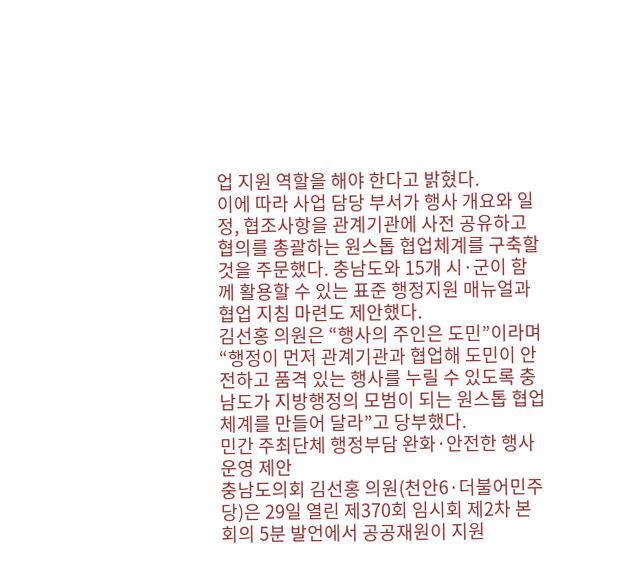업 지원 역할을 해야 한다고 밝혔다.
이에 따라 사업 담당 부서가 행사 개요와 일정, 협조사항을 관계기관에 사전 공유하고 협의를 총괄하는 원스톱 협업체계를 구축할 것을 주문했다. 충남도와 15개 시·군이 함께 활용할 수 있는 표준 행정지원 매뉴얼과 협업 지침 마련도 제안했다.
김선홍 의원은 “행사의 주인은 도민”이라며 “행정이 먼저 관계기관과 협업해 도민이 안전하고 품격 있는 행사를 누릴 수 있도록 충남도가 지방행정의 모범이 되는 원스톱 협업체계를 만들어 달라”고 당부했다.
민간 주최단체 행정부담 완화·안전한 행사 운영 제안
충남도의회 김선홍 의원(천안6·더불어민주당)은 29일 열린 제370회 임시회 제2차 본회의 5분 발언에서 공공재원이 지원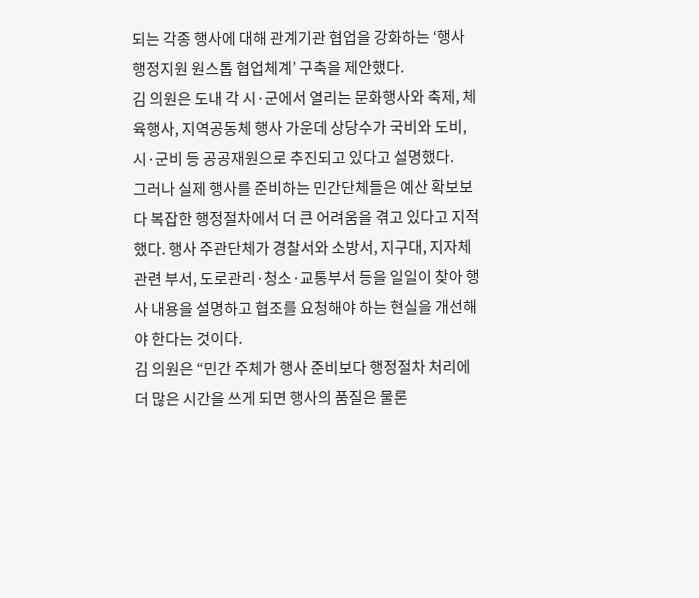되는 각종 행사에 대해 관계기관 협업을 강화하는 ‘행사 행정지원 원스톱 협업체계’ 구축을 제안했다.
김 의원은 도내 각 시·군에서 열리는 문화행사와 축제, 체육행사, 지역공동체 행사 가운데 상당수가 국비와 도비, 시·군비 등 공공재원으로 추진되고 있다고 설명했다.
그러나 실제 행사를 준비하는 민간단체들은 예산 확보보다 복잡한 행정절차에서 더 큰 어려움을 겪고 있다고 지적했다. 행사 주관단체가 경찰서와 소방서, 지구대, 지자체 관련 부서, 도로관리·청소·교통부서 등을 일일이 찾아 행사 내용을 설명하고 협조를 요청해야 하는 현실을 개선해야 한다는 것이다.
김 의원은 “민간 주체가 행사 준비보다 행정절차 처리에 더 많은 시간을 쓰게 되면 행사의 품질은 물론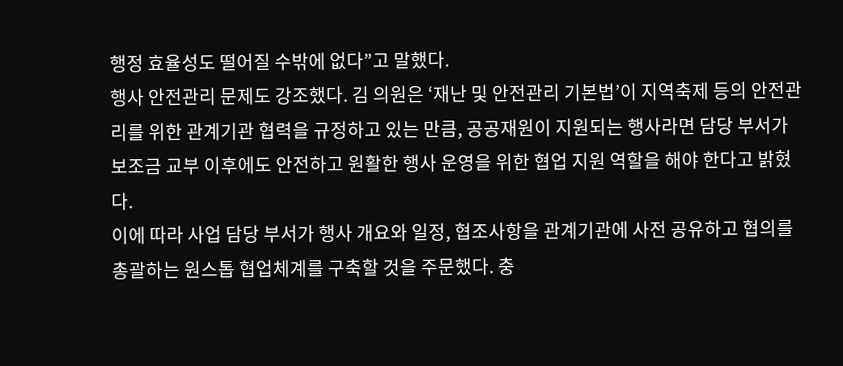행정 효율성도 떨어질 수밖에 없다”고 말했다.
행사 안전관리 문제도 강조했다. 김 의원은 ‘재난 및 안전관리 기본법’이 지역축제 등의 안전관리를 위한 관계기관 협력을 규정하고 있는 만큼, 공공재원이 지원되는 행사라면 담당 부서가 보조금 교부 이후에도 안전하고 원활한 행사 운영을 위한 협업 지원 역할을 해야 한다고 밝혔다.
이에 따라 사업 담당 부서가 행사 개요와 일정, 협조사항을 관계기관에 사전 공유하고 협의를 총괄하는 원스톱 협업체계를 구축할 것을 주문했다. 충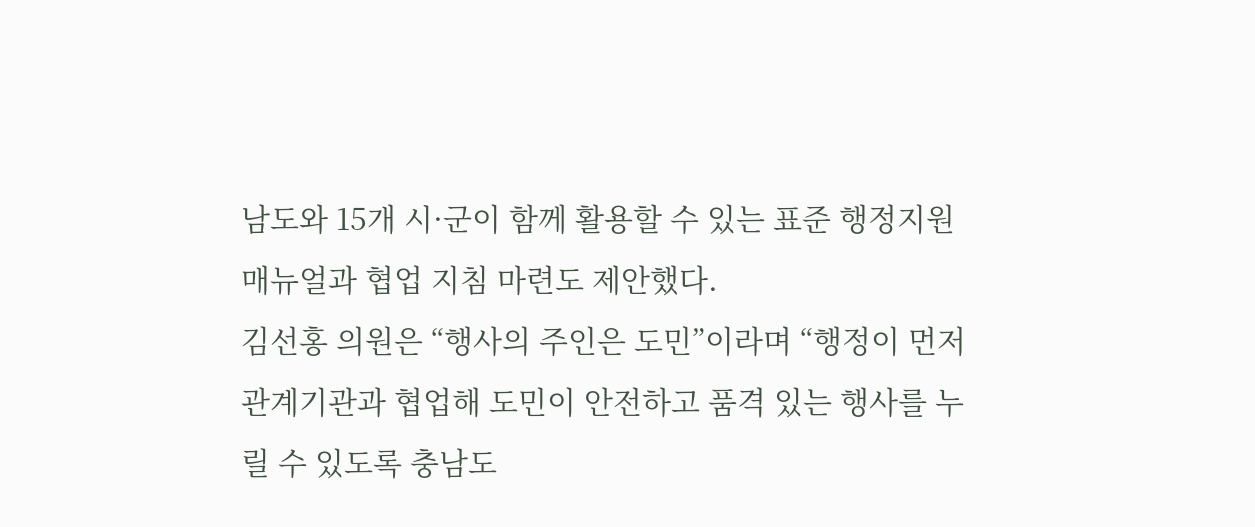남도와 15개 시·군이 함께 활용할 수 있는 표준 행정지원 매뉴얼과 협업 지침 마련도 제안했다.
김선홍 의원은 “행사의 주인은 도민”이라며 “행정이 먼저 관계기관과 협업해 도민이 안전하고 품격 있는 행사를 누릴 수 있도록 충남도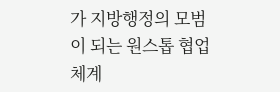가 지방행정의 모범이 되는 원스톱 협업체계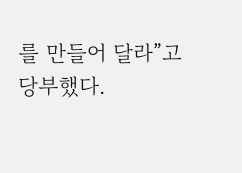를 만들어 달라”고 당부했다.